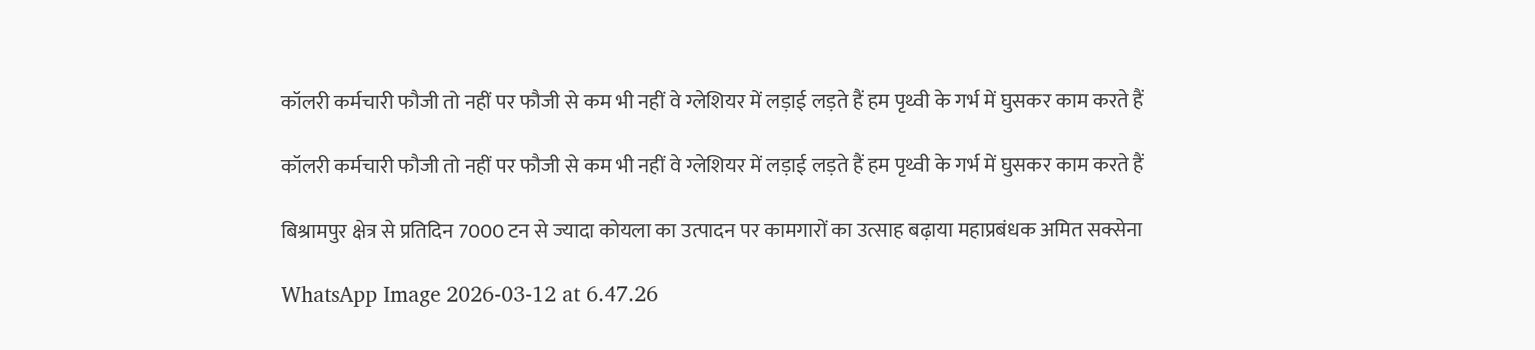कॉलरी कर्मचारी फौजी तो नहीं पर फौजी से कम भी नहीं वे ग्लेशियर में लड़ाई लड़ते हैं हम पृथ्वी के गर्भ में घुसकर काम करते हैं

कॉलरी कर्मचारी फौजी तो नहीं पर फौजी से कम भी नहीं वे ग्लेशियर में लड़ाई लड़ते हैं हम पृथ्वी के गर्भ में घुसकर काम करते हैं

बिश्रामपुर क्षेत्र से प्रतिदिन 7000 टन से ज्यादा कोयला का उत्पादन पर कामगारों का उत्साह बढ़ाया महाप्रबंधक अमित सक्सेना

WhatsApp Image 2026-03-12 at 6.47.26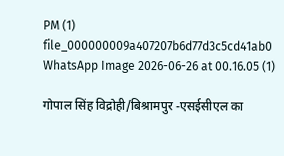PM (1)
file_000000009a407207b6d77d3c5cd41ab0
WhatsApp Image 2026-06-26 at 00.16.05 (1)

गोपाल सिंह विद्रोही/बिश्रामपुर -एसईसीएल का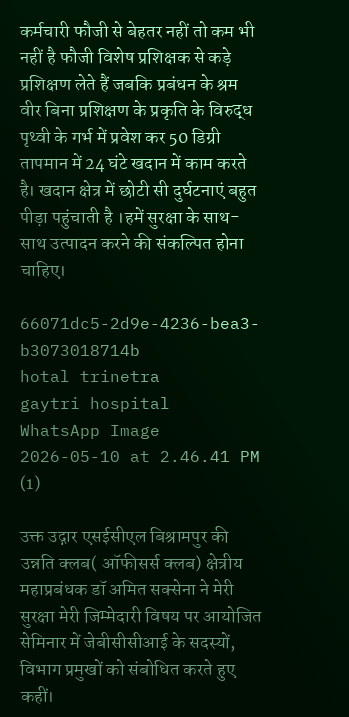कर्मचारी फौजी से बेहतर नहीं तो कम भी नहीं है फौजी विशेष प्रशिक्षक से कड़े प्रशिक्षण लेते हैं जबकि प्रबंधन के श्रम वीर बिना प्रशिक्षण के प्रकृति के विरुद्ध पृथ्वी के गर्भ में प्रवेश कर 50 डिग्री तापमान में 24 घंटे खदान में काम करते है। खदान क्षेत्र में छोटी सी दुर्घटनाएं बहुत पीड़ा पहुंचाती है ।हमें सुरक्षा के साथ-साथ उत्पादन करने की संकल्पित होना चाहिए।

66071dc5-2d9e-4236-bea3-b3073018714b
hotal trinetra
gaytri hospital
WhatsApp Image 2026-05-10 at 2.46.41 PM (1)

उक्त उद्गार एसईसीएल बिश्रामपुर की उन्नति क्लब( ऑफीसर्स क्लब) क्षेत्रीय महाप्रबंधक डॉ अमित सक्सेना ने मेरी सुरक्षा मेरी जिम्मेदारी विषय पर आयोजित सेमिनार में जेबीसीसीआई के सदस्यों, विभाग प्रमुखों को संबोधित करते हुए कहीं।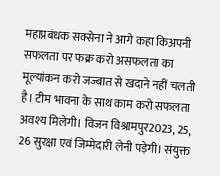महाप्रबंधक सक्सेना ने आगे कहा किअपनी सफलता पर फक्र करो असफलता का मूल्यांकन करो जज्बात से खदाने नहीं चलती है। टीम भावना के साथ काम करो सफलता अवश्य मिलेगी। विजन विश्रामपुर2023, 25, 26 सुरक्षा एवं जिम्मेदारी लेनी पड़ेगी। संयुक्त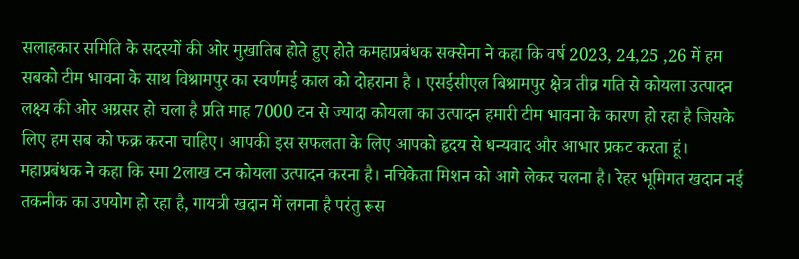सलाहकार समिति के सदस्यों की ओर मुखातिब होते हुए होते कमहाप्रबंधक सक्सेना ने कहा कि वर्ष 2023, 24,25 ,26 में हम सबको टीम भावना के साथ विश्रामपुर का स्वर्णमई काल को दोहराना है । एसईसीएल बिश्रामपुर क्षेत्र तीव्र गति से कोयला उत्पादन लक्ष्य की ओर अग्रसर हो चला है प्रति माह 7000 टन से ज्यादा कोयला का उत्पादन हमारी टीम भावना के कारण हो रहा है जिसके लिए हम सब को फक्र करना चाहिए। आपकी इस सफलता के लिए आपको हृदय से धन्यवाद और आभार प्रकट करता हूं। महाप्रबंधक ने कहा कि स्मा 2लाख टन कोयला उत्पादन करना है। नचिकेता मिशन को आगे लेकर चलना है। रेहर भूमिगत खदान नई तकनीक का उपयोग हो रहा है, गायत्री खदान में लगना है परंतु रूस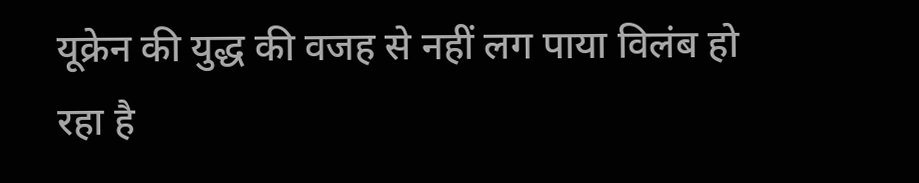यूक्रेन की युद्ध की वजह से नहीं लग पाया विलंब हो रहा है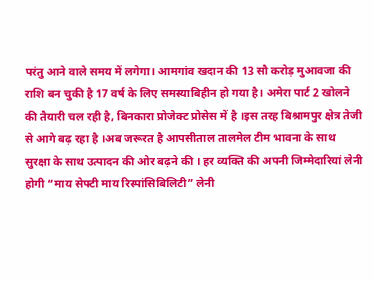परंतु आने वाले समय में लगेगा। आमगांव खदान की 13 सौ करोड़ मुआवजा की राशि बन चुकी है 17 वर्ष के लिए समस्याबिहीन हो गया है। अमेरा पार्ट 2 खोलने की तैयारी चल रही है, बिनकारा प्रोजेक्ट प्रोसेस में है ।इस तरह बिश्रामपुर क्षेत्र तेजी से आगे बढ़ रहा है ।अब जरूरत है आपसीताल तालमेल टीम भावना के साथ सुरक्षा के साथ उत्पादन की ओर बढ़ने की । हर व्यक्ति की अपनी जिम्मेदारियां लेनी होगी “माय सेफ्टी माय रिस्पांसिबिलिटी” लेनी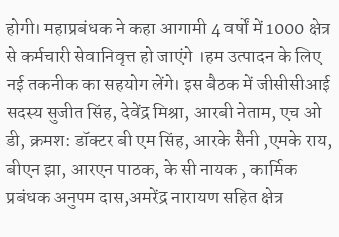होगी। महाप्रबंधक ने कहा आगामी 4 वर्षों में 1000 क्षेत्र से कर्मचारी सेवानिवृत्त हो जाएंगे ।हम उत्पादन के लिए नई तकनीक का सहयोग लेंगे। इस बैठक में जीसीसीआई सदस्य सुजीत सिंह, देवेंद्र मिश्रा, आरबी नेताम, एच ओ डी, क्रमश: डॉक्टर बी एम सिंह, आरके सैनी ,एमके राय, बीएन झा, आरएन पाठक, के सी नायक , कार्मिक प्रबंधक अनुपम दास,अमरेंद्र नारायण सहित क्षेत्र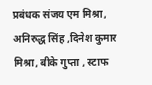प्रबंधक संजय एम मिश्रा, अनिरुद्ध सिंह ,दिनेश कुमार मिश्रा, बीके गुप्ता , स्टाफ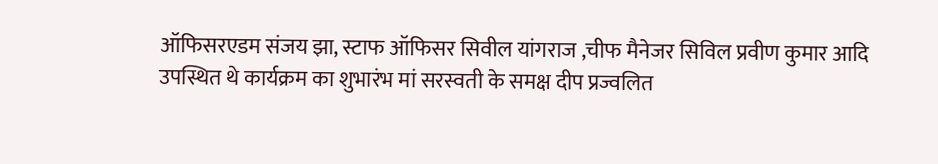ऑफिसरएडम संजय झा, स्टाफ ऑफिसर सिवील यांगराज ,चीफ मैनेजर सिविल प्रवीण कुमार आदि उपस्थित थे कार्यक्रम का शुभारंभ मां सरस्वती के समक्ष दीप प्रज्वलित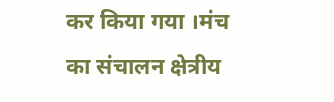कर किया गया ।मंच का संचालन क्षेत्रीय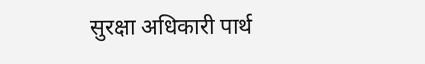सुरक्षा अधिकारी पार्थ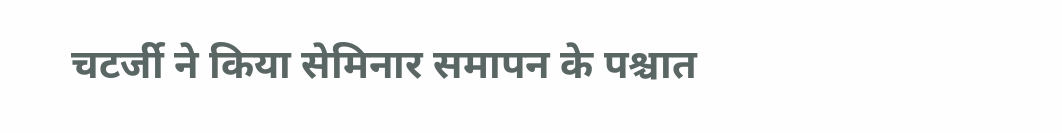चटर्जी ने किया सेमिनार समापन के पश्चात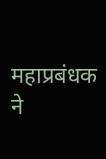महाप्रबंधक ने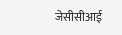जेसीसीआई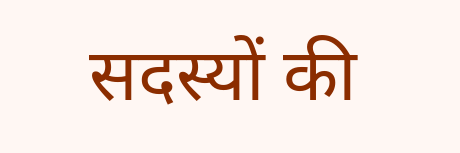सदस्यों की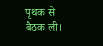पृथक से बैठक ली।